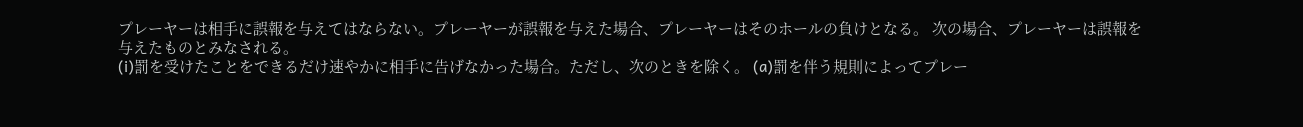プレーヤーは相手に誤報を与えてはならない。プレーヤーが誤報を与えた場合、プレーヤーはそのホールの負けとなる。 次の場合、プレーヤーは誤報を与えたものとみなされる。
(i)罰を受けたことをできるだけ速やかに相手に告げなかった場合。ただし、次のときを除く。 (a)罰を伴う規則によってプレー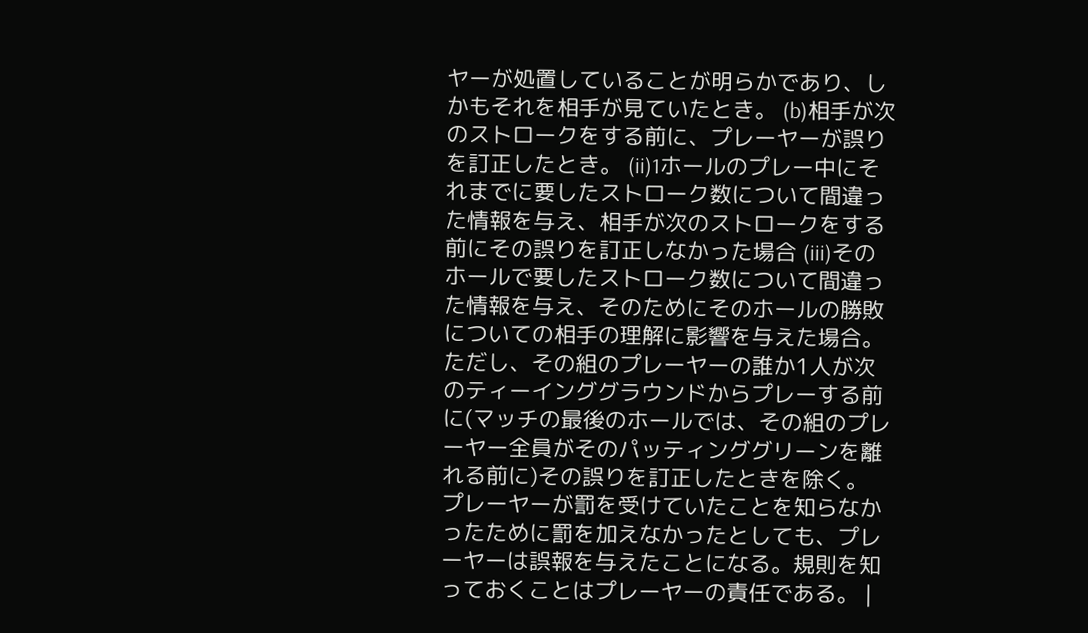ヤーが処置していることが明らかであり、しかもそれを相手が見ていたとき。 (b)相手が次のストロークをする前に、プレーヤーが誤りを訂正したとき。 (ii)1ホールのプレー中にそれまでに要したストローク数について間違った情報を与え、相手が次のストロークをする前にその誤りを訂正しなかった場合 (iii)そのホールで要したストローク数について間違った情報を与え、そのためにそのホールの勝敗についての相手の理解に影響を与えた場合。ただし、その組のプレーヤーの誰か1人が次のティーインググラウンドからプレーする前に(マッチの最後のホールでは、その組のプレーヤー全員がそのパッティンググリーンを離れる前に)その誤りを訂正したときを除く。 プレーヤーが罰を受けていたことを知らなかったために罰を加えなかったとしても、プレーヤーは誤報を与えたことになる。規則を知っておくことはプレーヤーの責任である。 |